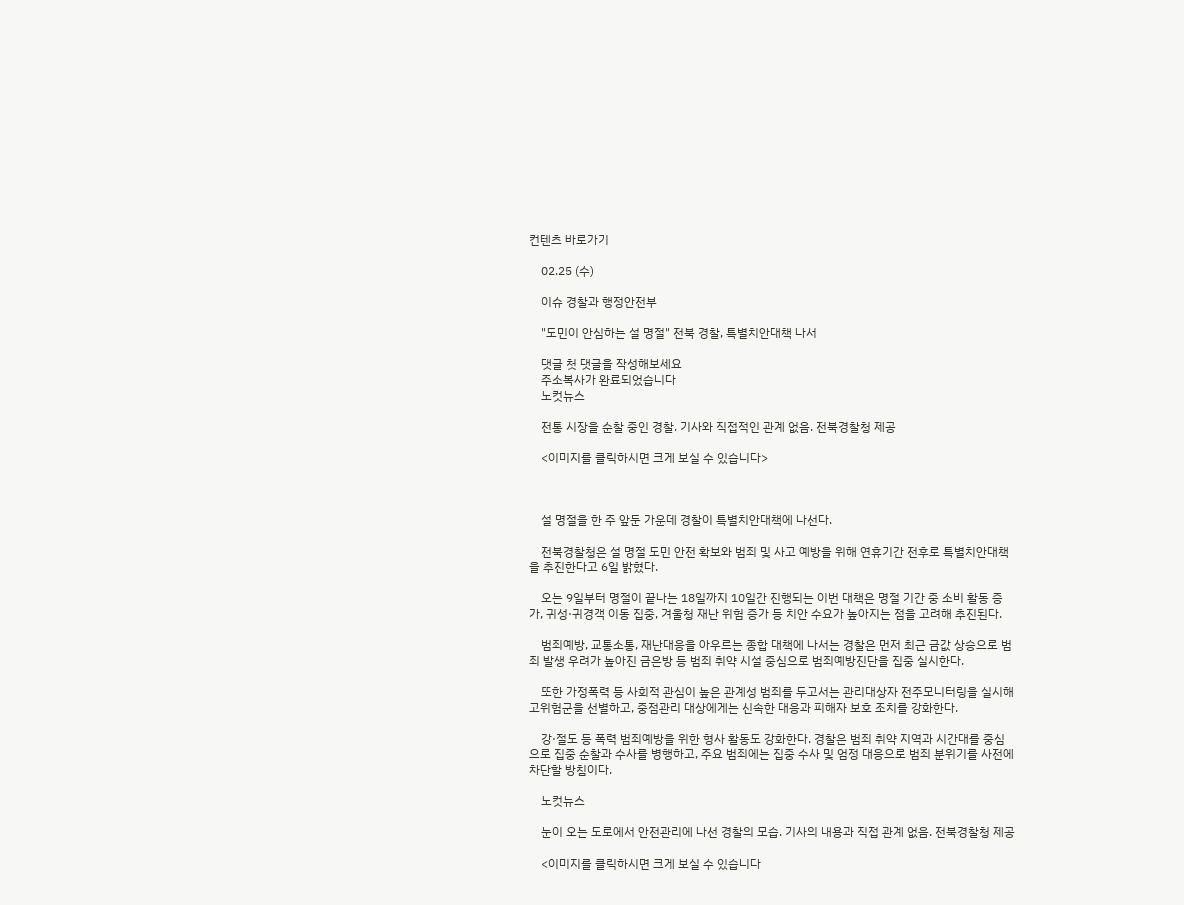컨텐츠 바로가기

    02.25 (수)

    이슈 경찰과 행정안전부

    "도민이 안심하는 설 명절" 전북 경찰, 특별치안대책 나서

    댓글 첫 댓글을 작성해보세요
    주소복사가 완료되었습니다
    노컷뉴스

    전통 시장을 순찰 중인 경찰. 기사와 직접적인 관계 없음. 전북경찰청 제공

    <이미지를 클릭하시면 크게 보실 수 있습니다>



    설 명절을 한 주 앞둔 가운데 경찰이 특별치안대책에 나선다.

    전북경찰청은 설 명절 도민 안전 확보와 범죄 및 사고 예방을 위해 연휴기간 전후로 특별치안대책을 추진한다고 6일 밝혔다.

    오는 9일부터 명절이 끝나는 18일까지 10일간 진행되는 이번 대책은 명절 기간 중 소비 활동 증가, 귀성·귀경객 이동 집중, 겨울청 재난 위험 증가 등 치안 수요가 높아지는 점을 고려해 추진된다.

    범죄예방, 교통소통, 재난대응을 아우르는 종합 대책에 나서는 경찰은 먼저 최근 금값 상승으로 범죄 발생 우려가 높아진 금은방 등 범죄 취약 시설 중심으로 범죄예방진단을 집중 실시한다.

    또한 가정폭력 등 사회적 관심이 높은 관계성 범죄를 두고서는 관리대상자 전주모니터링을 실시해 고위험군을 선별하고, 중점관리 대상에게는 신속한 대응과 피해자 보호 조치를 강화한다.

    강·절도 등 폭력 범죄예방을 위한 형사 활동도 강화한다. 경찰은 범죄 취약 지역과 시간대를 중심으로 집중 순찰과 수사를 병행하고, 주요 범죄에는 집중 수사 및 엄정 대응으로 범죄 분위기를 사전에 차단할 방침이다.

    노컷뉴스

    눈이 오는 도로에서 안전관리에 나선 경찰의 모습. 기사의 내용과 직접 관계 없음. 전북경찰청 제공

    <이미지를 클릭하시면 크게 보실 수 있습니다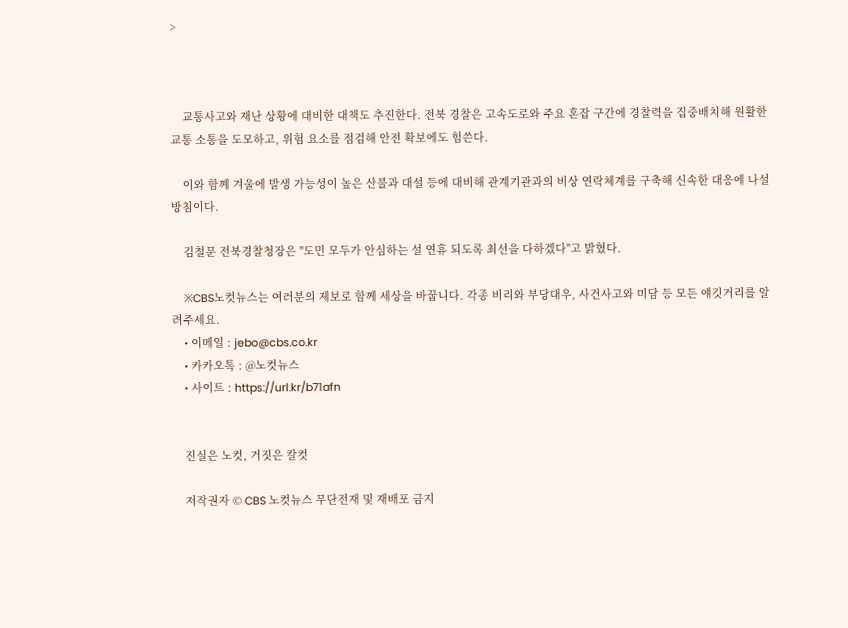>



    교통사고와 재난 상황에 대비한 대책도 추진한다. 전북 경찰은 고속도로와 주요 혼잡 구간에 경찰력을 집중배치해 원활한 교통 소통을 도모하고, 위험 요소를 점검해 안전 확보에도 힘쓴다.

    이와 함께 겨울에 발생 가능성이 높은 산불과 대설 등에 대비해 관계기관과의 비상 연락체계를 구축해 신속한 대응에 나설 방침이다.

    김철문 전북경찰청장은 "도민 모두가 안심하는 설 연휴 되도록 최선을 다하겠다"고 밝혔다.

    ※CBS노컷뉴스는 여러분의 제보로 함께 세상을 바꿉니다. 각종 비리와 부당대우, 사건사고와 미담 등 모든 얘깃거리를 알려주세요.
    • 이메일 : jebo@cbs.co.kr
    • 카카오톡 : @노컷뉴스
    • 사이트 : https://url.kr/b71afn


    진실은 노컷, 거짓은 칼컷

    저작권자 © CBS 노컷뉴스 무단전재 및 재배포 금지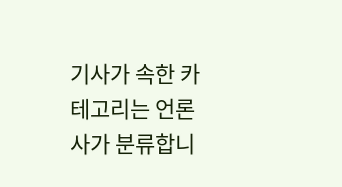기사가 속한 카테고리는 언론사가 분류합니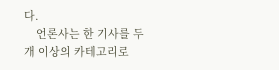다.
    언론사는 한 기사를 두 개 이상의 카테고리로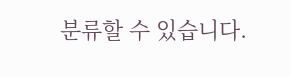분류할 수 있습니다.